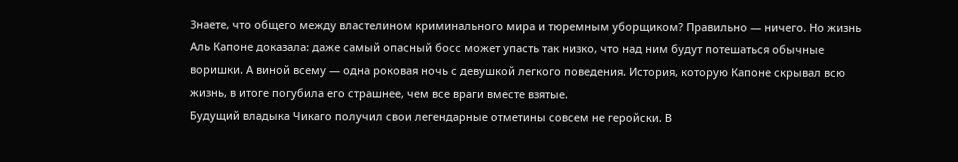Знаете, что общего между властелином криминального мира и тюремным уборщиком? Правильно — ничего. Но жизнь Аль Капоне доказала: даже самый опасный босс может упасть так низко, что над ним будут потешаться обычные воришки. А виной всему — одна роковая ночь с девушкой легкого поведения. История, которую Капоне скрывал всю жизнь, в итоге погубила его страшнее, чем все враги вместе взятые.
Будущий владыка Чикаго получил свои легендарные отметины совсем не геройски. В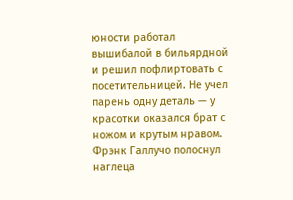юности работал вышибалой в бильярдной и решил пофлиртовать с посетительницей. Не учел парень одну деталь — у красотки оказался брат с ножом и крутым нравом.
Фрэнк Галлучо полоснул наглеца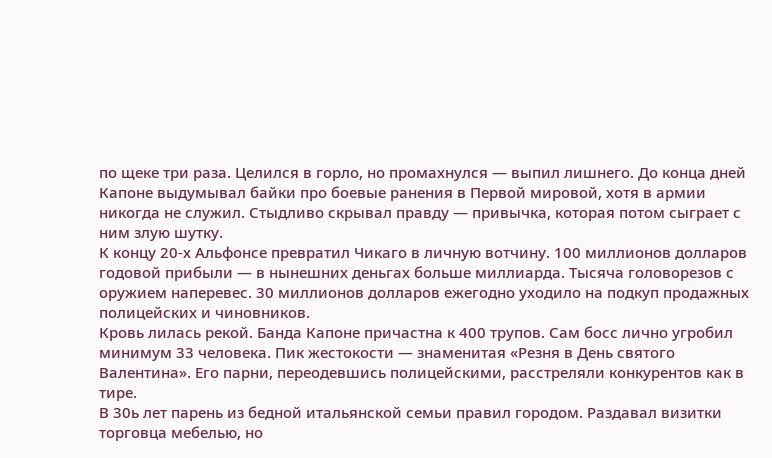по щеке три раза. Целился в горло, но промахнулся — выпил лишнего. До конца дней Капоне выдумывал байки про боевые ранения в Первой мировой, хотя в армии никогда не служил. Стыдливо скрывал правду — привычка, которая потом сыграет с ним злую шутку.
К концу 20-х Альфонсе превратил Чикаго в личную вотчину. 100 миллионов долларов годовой прибыли — в нынешних деньгах больше миллиарда. Тысяча головорезов с оружием наперевес. 30 миллионов долларов ежегодно уходило на подкуп продажных полицейских и чиновников.
Кровь лилась рекой. Банда Капоне причастна к 400 трупов. Сам босс лично угробил минимум 33 человека. Пик жестокости — знаменитая «Резня в День святого Валентина». Его парни, переодевшись полицейскими, расстреляли конкурентов как в тире.
В 30ь лет парень из бедной итальянской семьи правил городом. Раздавал визитки торговца мебелью, но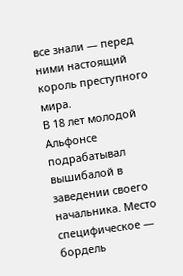все знали — перед ними настоящий король преступного мира.
В 18 лет молодой Альфонсе подрабатывал вышибалой в заведении своего начальника. Место специфическое — бордель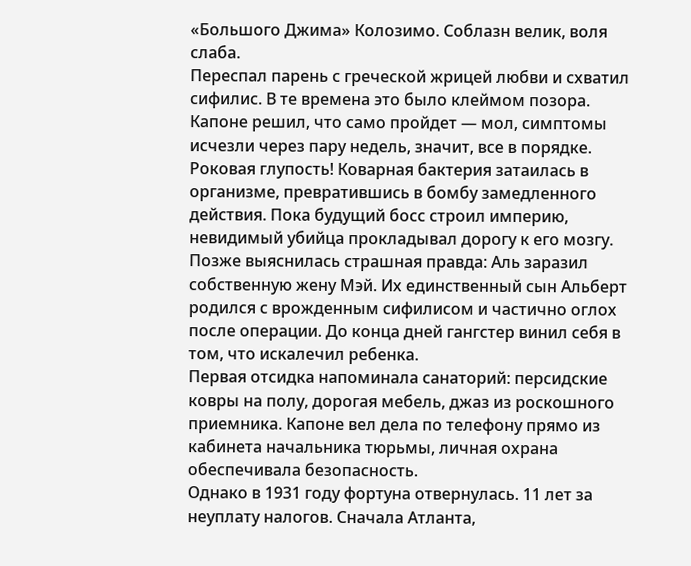«Большого Джима» Колозимо. Соблазн велик, воля слаба.
Переспал парень с греческой жрицей любви и схватил сифилис. В те времена это было клеймом позора. Капоне решил, что само пройдет — мол, симптомы исчезли через пару недель, значит, все в порядке.
Роковая глупость! Коварная бактерия затаилась в организме, превратившись в бомбу замедленного действия. Пока будущий босс строил империю, невидимый убийца прокладывал дорогу к его мозгу.
Позже выяснилась страшная правда: Аль заразил собственную жену Мэй. Их единственный сын Альберт родился с врожденным сифилисом и частично оглох после операции. До конца дней гангстер винил себя в том, что искалечил ребенка.
Первая отсидка напоминала санаторий: персидские ковры на полу, дорогая мебель, джаз из роскошного приемника. Капоне вел дела по телефону прямо из кабинета начальника тюрьмы, личная охрана обеспечивала безопасность.
Однако в 1931 году фортуна отвернулась. 11 лет за неуплату налогов. Сначала Атланта,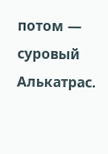потом — суровый Алькатрас.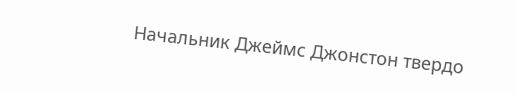Начальник Джеймс Джонстон твердо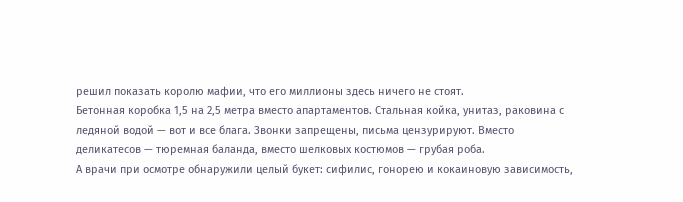решил показать королю мафии, что его миллионы здесь ничего не стоят.
Бетонная коробка 1,5 на 2,5 метра вместо апартаментов. Стальная койка, унитаз, раковина с ледяной водой — вот и все блага. Звонки запрещены, письма цензурируют. Вместо деликатесов — тюремная баланда, вместо шелковых костюмов — грубая роба.
А врачи при осмотре обнаружили целый букет: сифилис, гонорею и кокаиновую зависимость,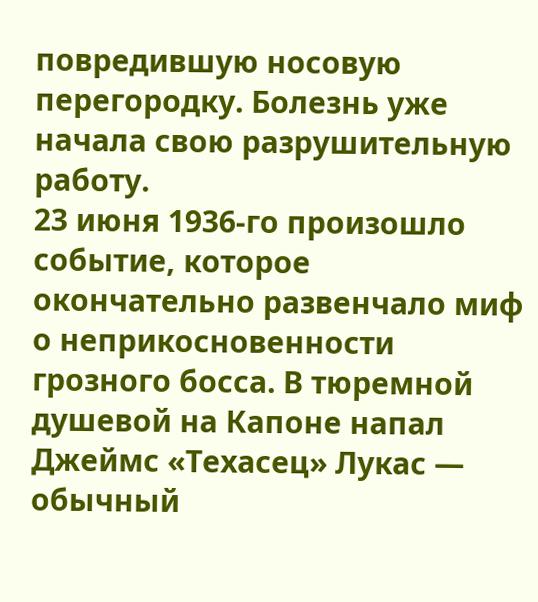повредившую носовую перегородку. Болезнь уже начала свою разрушительную работу.
23 июня 1936-го произошло событие, которое окончательно развенчало миф о неприкосновенности грозного босса. В тюремной душевой на Капоне напал Джеймс «Техасец» Лукас — обычный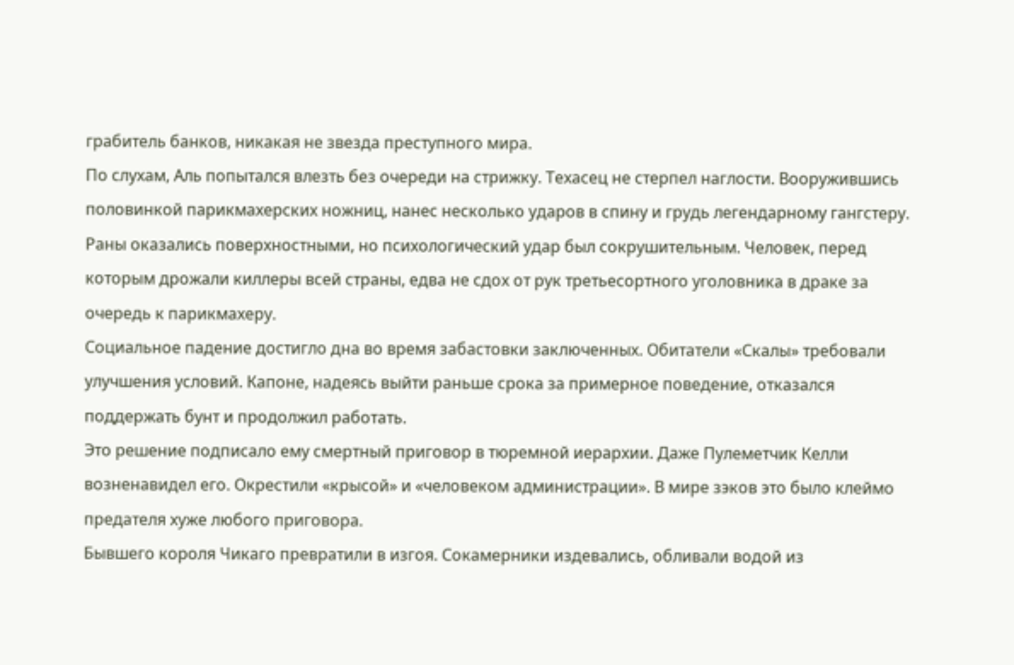грабитель банков, никакая не звезда преступного мира.
По слухам, Аль попытался влезть без очереди на стрижку. Техасец не стерпел наглости. Вооружившись половинкой парикмахерских ножниц, нанес несколько ударов в спину и грудь легендарному гангстеру.
Раны оказались поверхностными, но психологический удар был сокрушительным. Человек, перед которым дрожали киллеры всей страны, едва не сдох от рук третьесортного уголовника в драке за очередь к парикмахеру.
Социальное падение достигло дна во время забастовки заключенных. Обитатели «Скалы» требовали улучшения условий. Капоне, надеясь выйти раньше срока за примерное поведение, отказался поддержать бунт и продолжил работать.
Это решение подписало ему смертный приговор в тюремной иерархии. Даже Пулеметчик Келли возненавидел его. Окрестили «крысой» и «человеком администрации». В мире зэков это было клеймо предателя хуже любого приговора.
Бывшего короля Чикаго превратили в изгоя. Сокамерники издевались, обливали водой из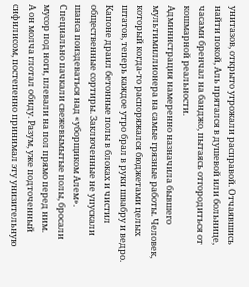унитазов, открыто угрожали расправой. Отчаявшись найти покой, Аль прятался в душевой или больнице, часами бренчал на банджо, пытаясь отгородиться от кошмарной реальности.
Администрация намеренно назначила бывшего мультимиллионера на самые грязные работы. Человек, который когда-то распоряжался бюджетами целых штатов, теперь каждое утро брал в руки швабру и ведро.
Капоне драил бетонные полы в блоках и чистил общественные сортиры. Заключенные не упускали шанса поиздеваться над «уборщиком Алем». Специально пачкали свежевымытые полы, бросали мусор под ноги, плевали на пол прямо перед ним.
А он молча глотал обиду. Разум, уже подточенный сифилисом, постепенно принимал эту унизительную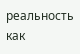реальность как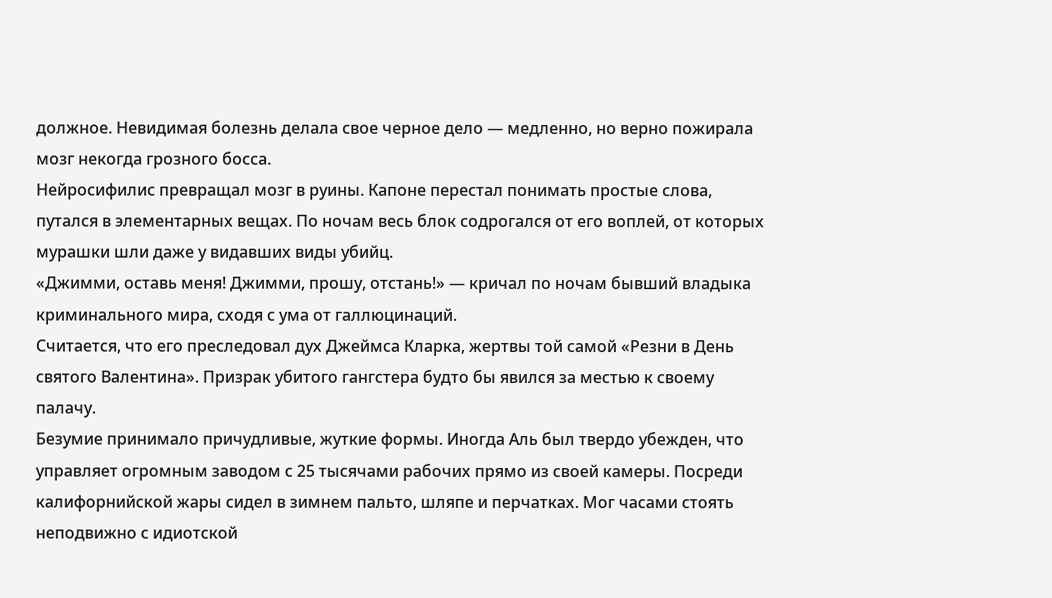должное. Невидимая болезнь делала свое черное дело — медленно, но верно пожирала мозг некогда грозного босса.
Нейросифилис превращал мозг в руины. Капоне перестал понимать простые слова, путался в элементарных вещах. По ночам весь блок содрогался от его воплей, от которых мурашки шли даже у видавших виды убийц.
«Джимми, оставь меня! Джимми, прошу, отстань!» — кричал по ночам бывший владыка криминального мира, сходя с ума от галлюцинаций.
Считается, что его преследовал дух Джеймса Кларка, жертвы той самой «Резни в День святого Валентина». Призрак убитого гангстера будто бы явился за местью к своему палачу.
Безумие принимало причудливые, жуткие формы. Иногда Аль был твердо убежден, что управляет огромным заводом с 25 тысячами рабочих прямо из своей камеры. Посреди калифорнийской жары сидел в зимнем пальто, шляпе и перчатках. Мог часами стоять неподвижно с идиотской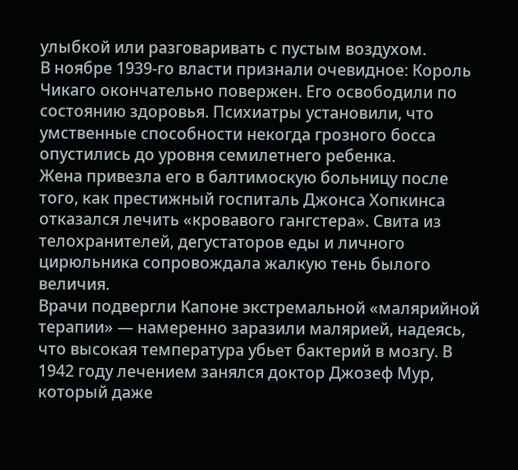улыбкой или разговаривать с пустым воздухом.
В ноябре 1939-го власти признали очевидное: Король Чикаго окончательно повержен. Его освободили по состоянию здоровья. Психиатры установили, что умственные способности некогда грозного босса опустились до уровня семилетнего ребенка.
Жена привезла его в балтимоскую больницу после того, как престижный госпиталь Джонса Хопкинса отказался лечить «кровавого гангстера». Свита из телохранителей, дегустаторов еды и личного цирюльника сопровождала жалкую тень былого величия.
Врачи подвергли Капоне экстремальной «малярийной терапии» — намеренно заразили малярией, надеясь, что высокая температура убьет бактерий в мозгу. В 1942 году лечением занялся доктор Джозеф Мур, который даже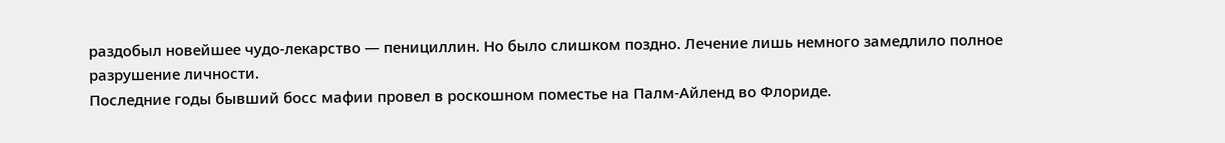раздобыл новейшее чудо-лекарство — пенициллин. Но было слишком поздно. Лечение лишь немного замедлило полное разрушение личности.
Последние годы бывший босс мафии провел в роскошном поместье на Палм-Айленд во Флориде.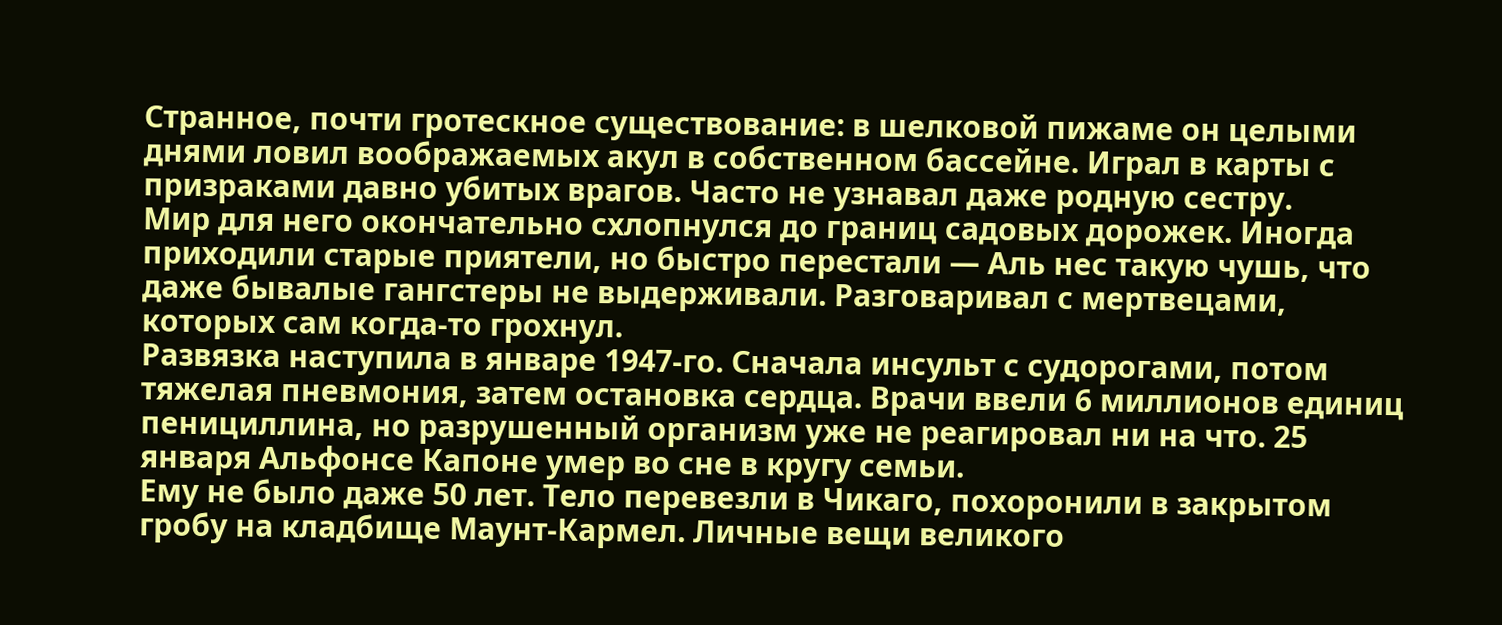Странное, почти гротескное существование: в шелковой пижаме он целыми днями ловил воображаемых акул в собственном бассейне. Играл в карты с призраками давно убитых врагов. Часто не узнавал даже родную сестру.
Мир для него окончательно схлопнулся до границ садовых дорожек. Иногда приходили старые приятели, но быстро перестали — Аль нес такую чушь, что даже бывалые гангстеры не выдерживали. Разговаривал с мертвецами, которых сам когда-то грохнул.
Развязка наступила в январе 1947-го. Сначала инсульт с судорогами, потом тяжелая пневмония, затем остановка сердца. Врачи ввели 6 миллионов единиц пенициллина, но разрушенный организм уже не реагировал ни на что. 25 января Альфонсе Капоне умер во сне в кругу семьи.
Ему не было даже 50 лет. Тело перевезли в Чикаго, похоронили в закрытом гробу на кладбище Маунт-Кармел. Личные вещи великого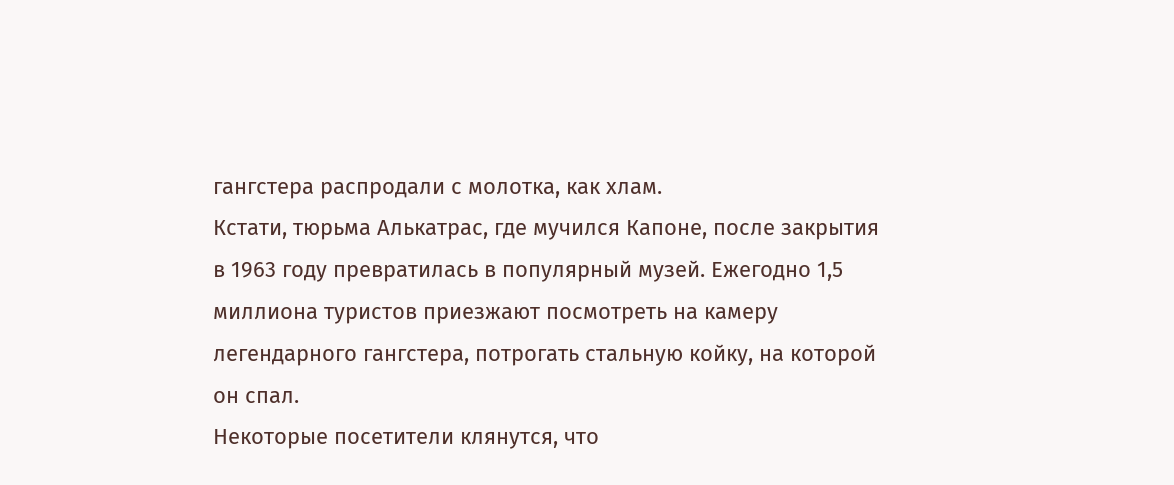гангстера распродали с молотка, как хлам.
Кстати, тюрьма Алькатрас, где мучился Капоне, после закрытия в 1963 году превратилась в популярный музей. Ежегодно 1,5 миллиона туристов приезжают посмотреть на камеру легендарного гангстера, потрогать стальную койку, на которой он спал.
Некоторые посетители клянутся, что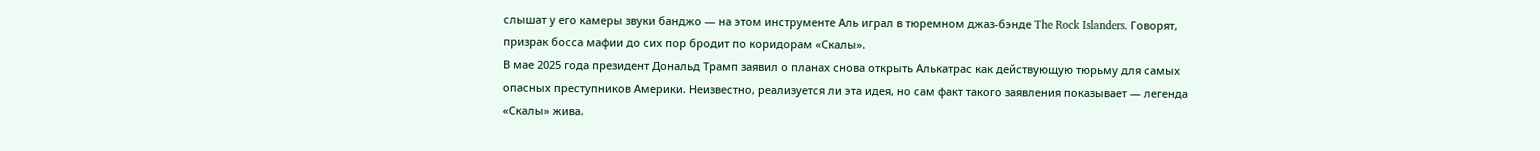слышат у его камеры звуки банджо — на этом инструменте Аль играл в тюремном джаз-бэнде The Rock Islanders. Говорят, призрак босса мафии до сих пор бродит по коридорам «Скалы».
В мае 2025 года президент Дональд Трамп заявил о планах снова открыть Алькатрас как действующую тюрьму для самых опасных преступников Америки. Неизвестно, реализуется ли эта идея, но сам факт такого заявления показывает — легенда «Скалы» жива.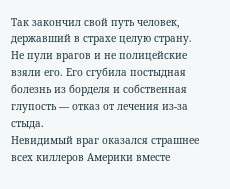Так закончил свой путь человек, державший в страхе целую страну. Не пули врагов и не полицейские взяли его. Его сгубила постыдная болезнь из борделя и собственная глупость — отказ от лечения из-за стыда.
Невидимый враг оказался страшнее всех киллеров Америки вместе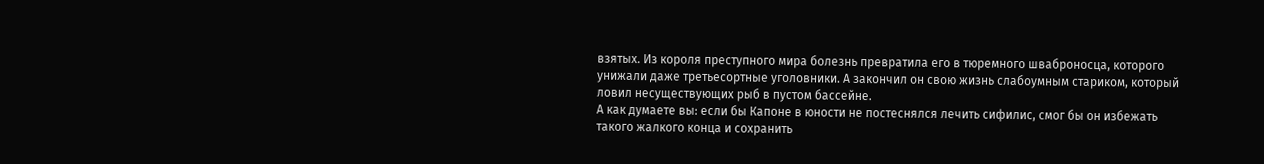взятых. Из короля преступного мира болезнь превратила его в тюремного шваброносца, которого унижали даже третьесортные уголовники. А закончил он свою жизнь слабоумным стариком, который ловил несуществующих рыб в пустом бассейне.
А как думаете вы: если бы Капоне в юности не постеснялся лечить сифилис, смог бы он избежать такого жалкого конца и сохранить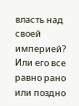власть над своей империей? Или его все равно рано или поздно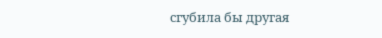сгубила бы другая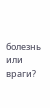болезнь или враги?